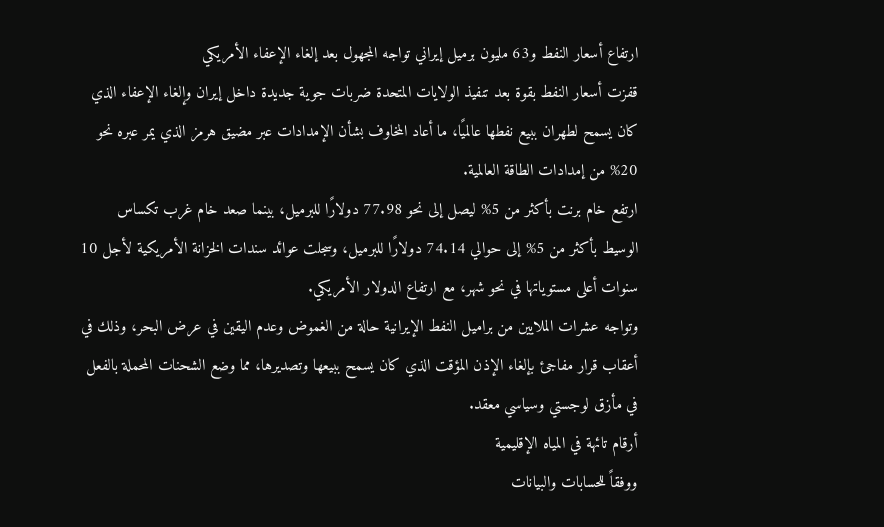ارتفاع أسعار النفط و63 مليون برميل إيراني تواجه المجهول بعد إلغاء الإعفاء الأمريكي
قفزت أسعار النفط بقوة بعد تنفيذ الولايات المتحدة ضربات جوية جديدة داخل إيران وإلغاء الإعفاء الذي كان يسمح لطهران ببيع نفطها عالميًا، ما أعاد المخاوف بشأن الإمدادات عبر مضيق هرمز الذي يمر عبره نحو 20% من إمدادات الطاقة العالمية.
ارتفع خام برنت بأكثر من 5% ليصل إلى نحو 77.98 دولارًا للبرميل، بينما صعد خام غرب تكساس الوسيط بأكثر من 5% إلى حوالي 74.14 دولارًا للبرميل، وسجلت عوائد سندات الخزانة الأمريكية لأجل 10 سنوات أعلى مستوياتها في نحو شهر، مع ارتفاع الدولار الأمريكي.
وتواجه عشرات الملايين من براميل النفط الإيرانية حالة من الغموض وعدم اليقين في عرض البحر، وذلك في أعقاب قرار مفاجئ بإلغاء الإذن المؤقت الذي كان يسمح ببيعها وتصديرها، مما وضع الشحنات المحملة بالفعل في مأزق لوجستي وسياسي معقد.
أرقام تائهة في المياه الإقليمية
ووفقاً للحسابات والبيانات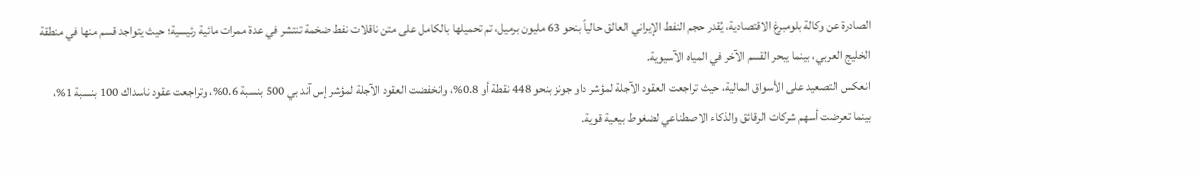الصادرة عن وكالة بلومبرغ الاقتصادية، يُقدر حجم النفط الإيراني العالق حالياً بنحو 63 مليون برميل، تم تحميلها بالكامل على متن ناقلات نفط ضخمة تنتشر في عدة ممرات مائية رئيسية؛ حيث يتواجد قسم منها في منطقة الخليج العربي، بينما يبحر القسم الآخر في المياه الآسيوية.
انعكس التصعيد على الأسواق المالية، حيث تراجعت العقود الآجلة لمؤشر داو جونز بنحو 448 نقطة أو 0.8%، وانخفضت العقود الآجلة لمؤشر إس آند بي 500 بنسبة 0.6%، وتراجعت عقود ناسداك 100 بنسبة 1%، بينما تعرضت أسهم شركات الرقائق والذكاء الاصطناعي لضغوط بيعية قوية.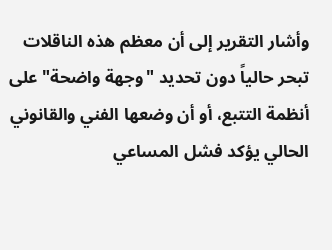وأشار التقرير إلى أن معظم هذه الناقلات تبحر حالياً دون تحديد "وجهة واضحة" على أنظمة التتبع، أو أن وضعها الفني والقانوني الحالي يؤكد فشل المساعي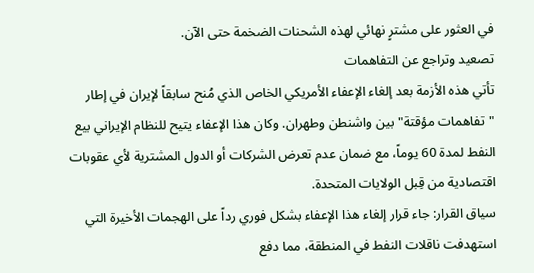في العثور على مشترٍ نهائي لهذه الشحنات الضخمة حتى الآن.
تصعيد وتراجع عن التفاهمات
تأتي هذه الأزمة بعد إلغاء الإعفاء الأمريكي الخاص الذي مُنح سابقاً لإيران في إطار "تفاهمات مؤقتة" بين واشنطن وطهران. وكان هذا الإعفاء يتيح للنظام الإيراني بيع النفط لمدة 60 يوماً، مع ضمان عدم تعرض الشركات أو الدول المشترية لأي عقوبات اقتصادية من قِبل الولايات المتحدة.
سياق القرار: جاء قرار إلغاء هذا الإعفاء بشكل فوري رداً على الهجمات الأخيرة التي استهدفت ناقلات النفط في المنطقة، مما دفع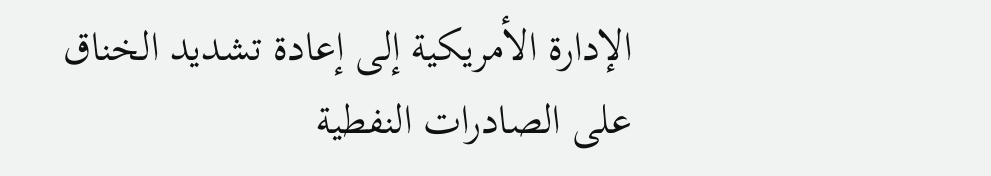الإدارة الأمريكية إلى إعادة تشديد الخناق على الصادرات النفطية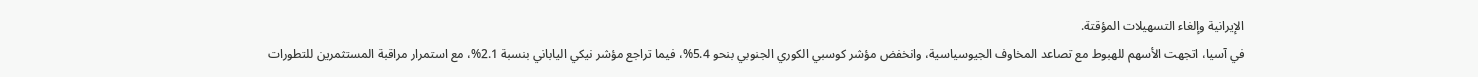الإيرانية وإلغاء التسهيلات المؤقتة.
في آسيا، اتجهت الأسهم للهبوط مع تصاعد المخاوف الجيوسياسية، وانخفض مؤشر كوسبي الكوري الجنوبي بنحو 5.4%، فيما تراجع مؤشر نيكي الياباني بنسبة 2.1%، مع استمرار مراقبة المستثمرين للتطورات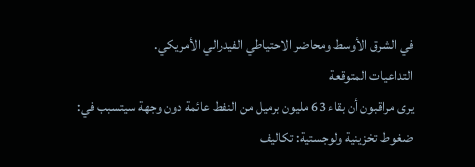في الشرق الأوسط ومحاضر الاحتياطي الفيدرالي الأمريكي.
التداعيات المتوقعة
يرى مراقبون أن بقاء 63 مليون برميل من النفط عائمة دون وجهة سيتسبب في:
ضغوط تخزينية ولوجستية: تكاليف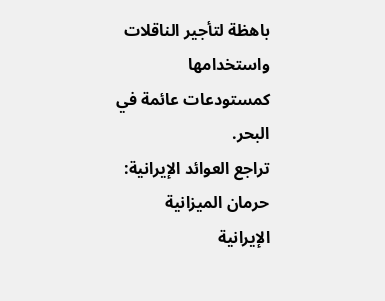باهظة لتأجير الناقلات واستخدامها كمستودعات عائمة في البحر.
تراجع العوائد الإيرانية: حرمان الميزانية الإيرانية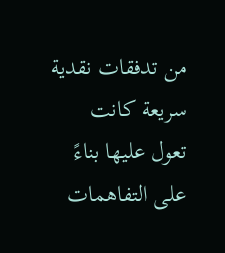من تدفقات نقدية سريعة كانت تعول عليها بناءً على التفاهمات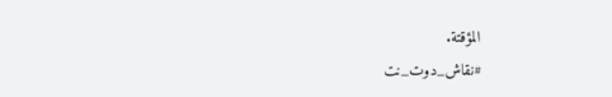المؤقتة.
#نقاش_دوت_نت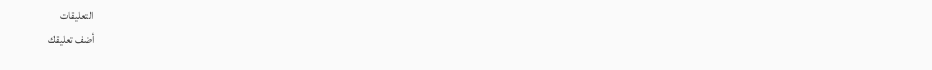التعليقات
أضف تعليقك